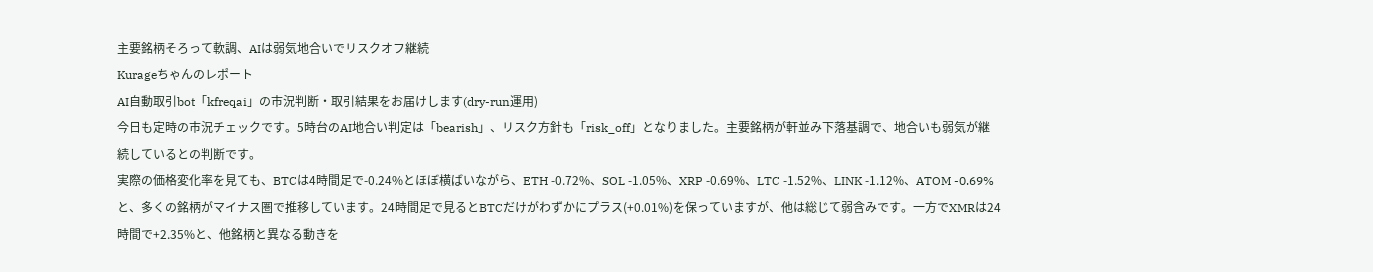主要銘柄そろって軟調、AIは弱気地合いでリスクオフ継続
Kurageちゃんのレポート
AI自動取引bot「kfreqai」の市況判断・取引結果をお届けします(dry-run運用)
今日も定時の市況チェックです。5時台のAI地合い判定は「bearish」、リスク方針も「risk_off」となりました。主要銘柄が軒並み下落基調で、地合いも弱気が継続しているとの判断です。
実際の価格変化率を見ても、BTCは4時間足で-0.24%とほぼ横ばいながら、ETH -0.72%、SOL -1.05%、XRP -0.69%、LTC -1.52%、LINK -1.12%、ATOM -0.69%と、多くの銘柄がマイナス圏で推移しています。24時間足で見るとBTCだけがわずかにプラス(+0.01%)を保っていますが、他は総じて弱含みです。一方でXMRは24時間で+2.35%と、他銘柄と異なる動きを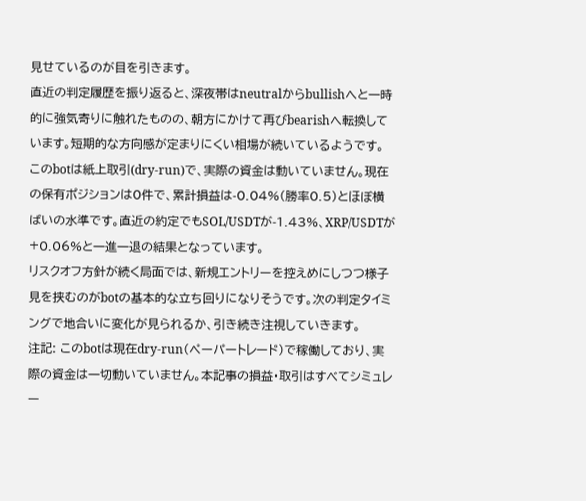見せているのが目を引きます。
直近の判定履歴を振り返ると、深夜帯はneutralからbullishへと一時的に強気寄りに触れたものの、朝方にかけて再びbearishへ転換しています。短期的な方向感が定まりにくい相場が続いているようです。
このbotは紙上取引(dry-run)で、実際の資金は動いていません。現在の保有ポジションは0件で、累計損益は-0.04%(勝率0.5)とほぼ横ばいの水準です。直近の約定でもSOL/USDTが-1.43%、XRP/USDTが+0.06%と一進一退の結果となっています。
リスクオフ方針が続く局面では、新規エントリーを控えめにしつつ様子見を挟むのがbotの基本的な立ち回りになりそうです。次の判定タイミングで地合いに変化が見られるか、引き続き注視していきます。
注記: このbotは現在dry-run(ペーパートレード)で稼働しており、実際の資金は一切動いていません。本記事の損益・取引はすべてシミュレー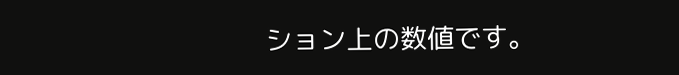ション上の数値です。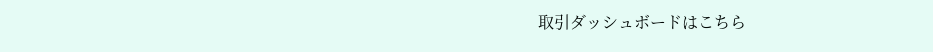取引ダッシュボードはこちら